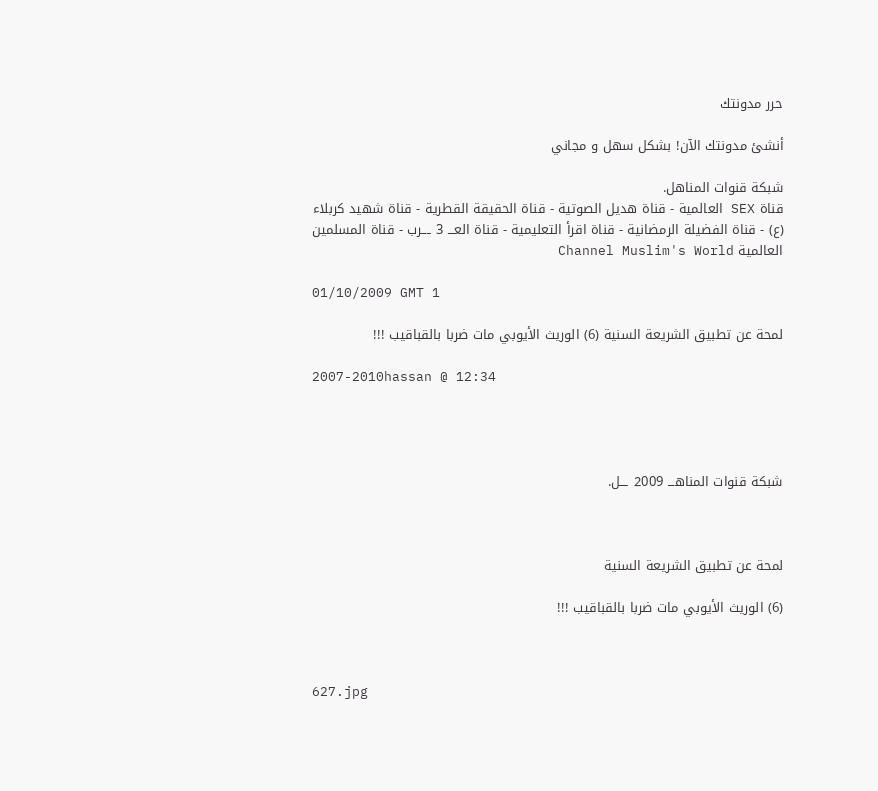حرر مدونتك

أنشئ مدونتك الآن! بشكل سهل و مجاني

شبكة قنوات المناهل.
قناة SEX العالمية - قناة هديل الصوتية - قناة الحقيقة القطرية - قناة شهيد كربلاء (ع) - قناة الفضيلة الرمضانية - قناة اقرأ التعليمية - قناة العـــ 3 ـــرب - قناة المسلمين العالمية Channel Muslim's World

01/10/2009 GMT 1

لمحة عن تطبيق الشريعة السنية (6) الوريث الأيوبي مات ضربا بالقباقيب !!!

2007-2010hassan @ 12:34




شبكة قنوات المناهـــ 2009 ـــل.



لمحة عن تطبيق الشريعة السنية

(6) الوريث الأيوبي مات ضربا بالقباقيب !!!



627.jpg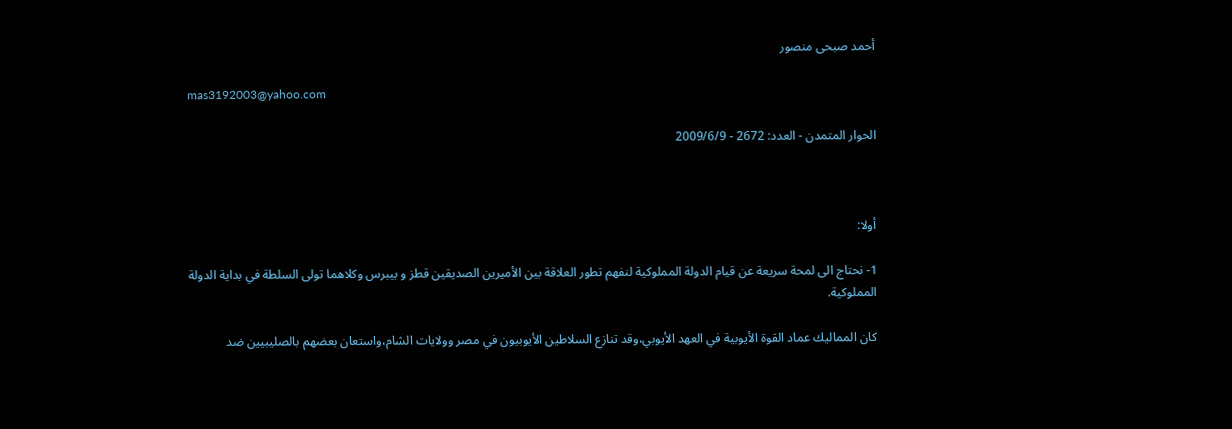أحمد صبحى منصور

mas3192003@yahoo.com

الحوار المتمدن - العدد: 2672 - 2009/6/9



أولا:

1- نحتاج الى لمحة سريعة عن قيام الدولة المملوكية لنفهم تطور العلاقة بين الأميرين الصديقين قطز و بيبرس وكلاهما تولى السلطة في بداية الدولة المملوكية.

كان المماليك عماد القوة الأيوبية في العهد الأيوبي،وقد تنازع السلاطين الأيوبيون في مصر وولايات الشام،واستعان بعضهم بالصليبيين ضد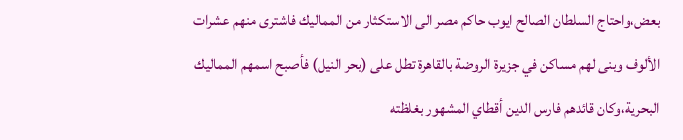بعض،واحتاج السلطان الصالح ايوب حاكم مصر الى الاستكثار من المماليك فاشترى منهم عشرات الألوف وبنى لهم مساكن في جزيرة الروضة بالقاهرة تطل على (بحر النيل) فأصبح اسمهم المماليك البحرية،وكان قائدهم فارس الدين أقطاي المشهور بغلظته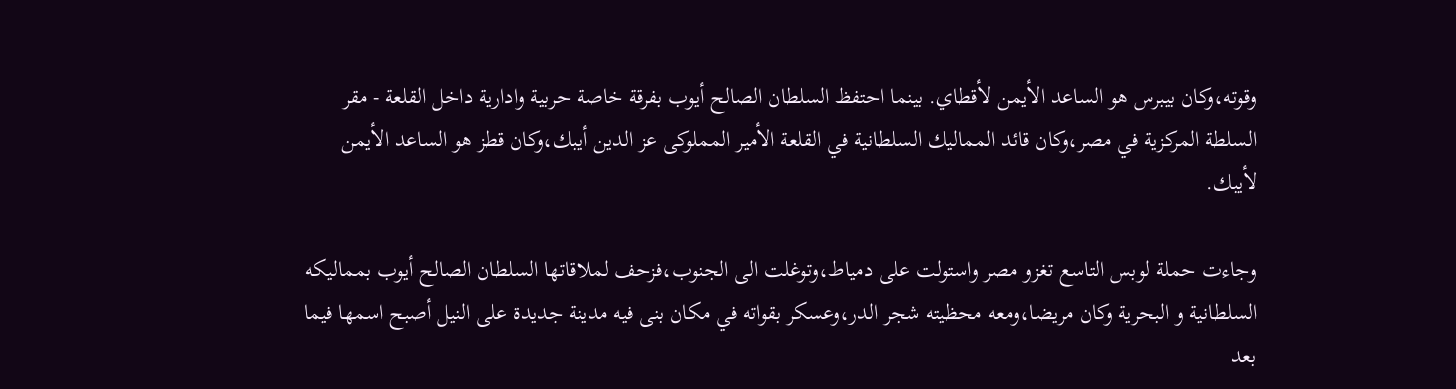وقوته،وكان بيبرس هو الساعد الأيمن لأقطاي. بينما احتفظ السلطان الصالح أيوب بفرقة خاصة حربية وادارية داخل القلعة - مقر السلطة المركزية في مصر،وكان قائد المماليك السلطانية في القلعة الأمير المملوكى عز الدين أيبك،وكان قطز هو الساعد الأيمن لأيبك.

وجاءت حملة لوبس التاسع تغزو مصر واستولت على دمياط،وتوغلت الى الجنوب،فزحف لملاقاتها السلطان الصالح أيوب بمماليكه السلطانية و البحرية وكان مريضا،ومعه محظيته شجر الدر،وعسكر بقواته في مكان بنى فيه مدينة جديدة على النيل أصبح اسمها فيما بعد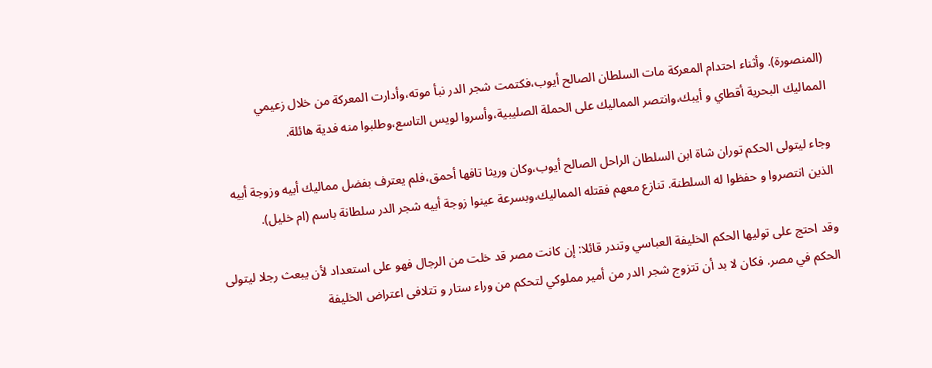(المنصورة). وأثناء احتدام المعركة مات السلطان الصالح أيوب،فكتمت شجر الدر نبأ موته،وأدارت المعركة من خلال زعيمي المماليك البحرية أقطاي و أيبك،وانتصر المماليك على الحملة الصليبية،وأسروا لويس التاسع،وطلبوا منه فدية هائلة.

وجاء ليتولى الحكم توران شاة ابن السلطان الراحل الصالح أيوب،وكان وريثا تافها أحمق،فلم يعترف بفضل مماليك أبيه وزوجة أبيه الذين انتصروا و حفظوا له السلطنة. تنازع معهم فقتله المماليك،وبسرعة عينوا زوجة أبيه شجر الدر سلطانة باسم (ام خليل).

وقد احتج على توليها الحكم الخليفة العباسي وتندر قائلا: إن كانت مصر قد خلت من الرجال فهو على استعداد لأن يبعث رجلا ليتولى الحكم في مصر. فكان لا بد أن تتزوج شجر الدر من أمير مملوكي لتحكم من وراء ستار و تتلافى اعتراض الخليفة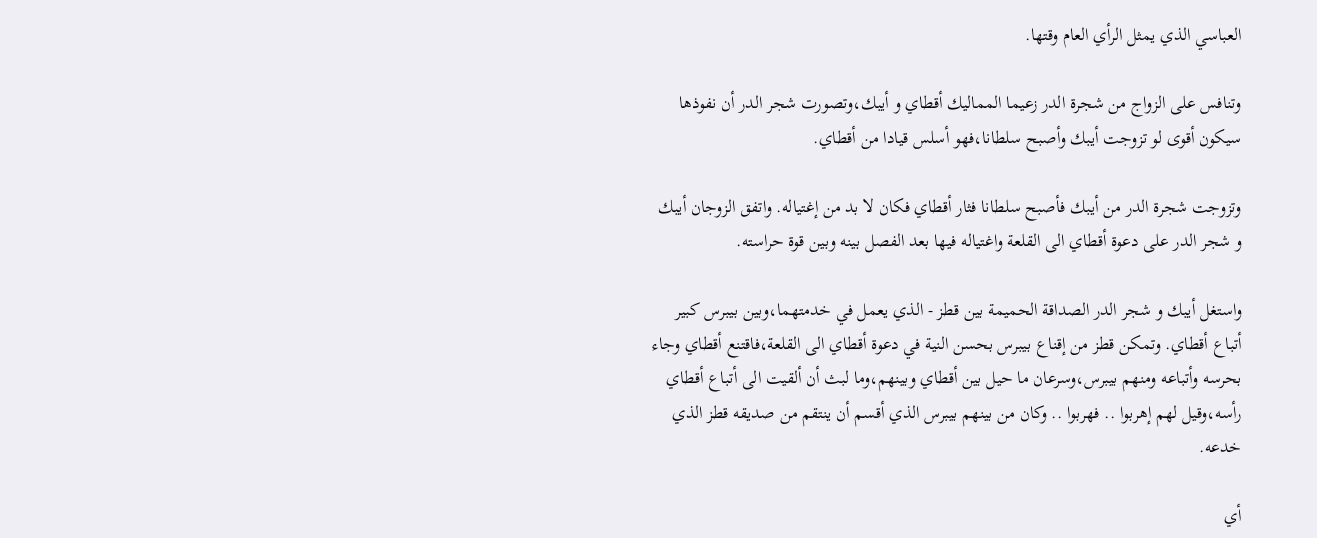العباسي الذي يمثل الرأي العام وقتها.

وتنافس على الزواج من شجرة الدر زعيما المماليك أقطاي و أيبك،وتصورت شجر الدر أن نفوذها سيكون أقوى لو تزوجت أيبك وأصبح سلطانا،فهو أسلس قيادا من أقطاي.

وتزوجت شجرة الدر من أيبك فأصبح سلطانا فثار أقطاي فكان لا بد من إغتياله. واتفق الزوجان أيبك و شجر الدر على دعوة أقطاي الى القلعة واغتياله فيها بعد الفصل بينه وبين قوة حراسته.

واستغل أيبك و شجر الدر الصداقة الحميمة بين قطز - الذي يعمل في خدمتهما،وبين بيبرس كبير أتباع أقطاي. وتمكن قطز من إقناع بيبرس بحسن النية في دعوة أقطاي الى القلعة،فاقتنع أقطاي وجاء بحرسه وأتباعه ومنهم بيبرس،وسرعان ما حيل بين أقطاي وبينهم،وما لبث أن ألقيت الى أتباع أقطاي رأسه،وقيل لهم إهربوا .. فهربوا .. وكان من بينهم بيبرس الذي أقسم أن ينتقم من صديقه قطز الذي خدعه.

أي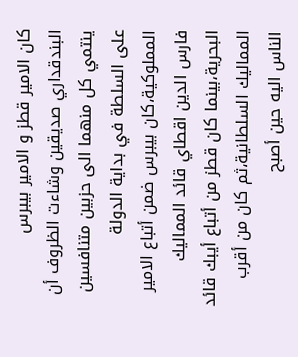كان الامير قطز و الامير بيبرس البندقداري صديقين وشاءت الظروف أن ينتمي كل منهما الى حزبين متنافسين على السلطة في بداية الدولة المملوكية،كان بيبرس ضمن أتباع الامير فارس الدين اقطاي قائد المماليك البحرية،بينما كان قطز من أتباع أيبك قائد المماليك السلطانية،ثم كان من أقرب الناس اليه حين أصبح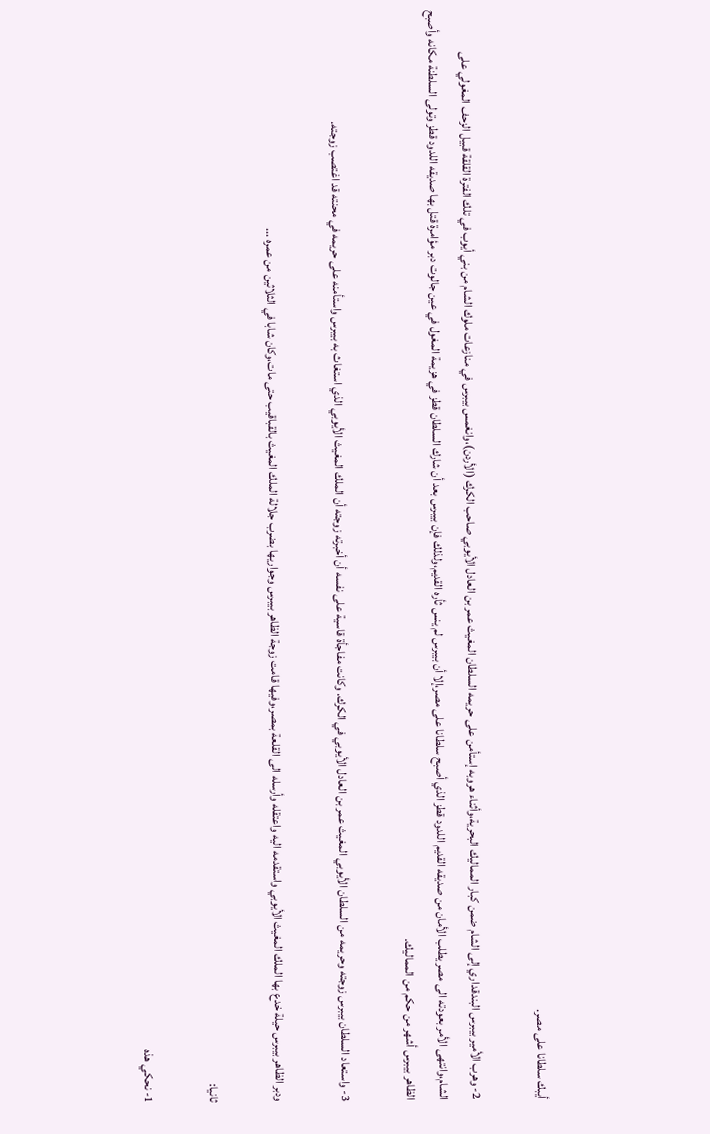أيبك سلطانا على مصر.

2- وهرب الأمير بيبرس البندقداري إلى الشام ضمن كبار المماليك البحرية،وأثناء هروبه إستأمن على حريمه السلطان المغيث عمر بن العادل الأيوبي صاحب الكرك (الأردن)،وانغمس بيبرس في منازعات ملوك الشام من بني أيوب في تلك الفترة القلقة قبيل الزحف المغولي على الشام،وانتهى الأمر بعودته الى مصر يطلب الأمان من صديقه القديم اللدود قطز الذي أصبح سلطانا على مصر،إلا أن بيبرس لم ينس ثأره القديم،ولذلك فإن بيبرس بعد أن شارك السلطان قطز في هزيمة المغول في عين جالوت دبر مؤامرة قتل بها صديقه اللدود قطز وتولى السلطنة مكانه وأصبح الظاهر بيبرس أشهر من حكم من المماليك.

3- واستعاد السلطان بيبرس زوجته وحريمه من السلطان الأيوبي المغيث عمر بن العادل الأيوبي في الكرك. وكانت مفاجأة قاسية على نفسه أن أخبرته زوجته أن الملك المغيث الأيوبي الذي استغاث به بيبرس واستأمنه على حريمه في محنته قد اغتصب زوجته.

ودبر الظاهر بيبرس حيلة خدع بها الملك المغيث الأيوبي واستقدمه اليه واعتقله وأرسله الى القلعة بمصر،وفيها قامت زوجة الظاهر بيبرس وجواريها بضرب جلالة الملك المغيث بالقباقيب حتى مات،وكان شابا في الثلاثين من عمره ...

ثانيا:

1- نحكي هذه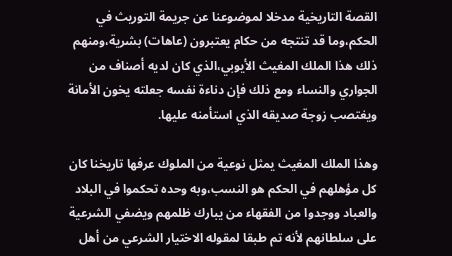القصة التاريخية مدخلا لموضوعنا عن جريمة التوريث في الحكم،وما قد تنتجه من حكام يعتبرون (عاهات) بشرية،ومنهم ذلك هذا الملك المغيث الأيوبي،الذي كان لديه أصناف من الجواري والنساء ومع ذلك فإن دناءة نفسه جعلته يخون الأمانة ويغتصب زوجة صديقه الذي استأمنه عليها.

وهذا الملك المغيث يمثل نوعية من الملوك عرفها تاريخنا كان كل مؤهلهم في الحكم هو النسب،وبه وحده تحكموا في البلاد والعباد ووجدوا من الفقهاء من يبارك ظلمهم ويضفي الشرعية على سلطانهم لأنه تم طبقا لمقوله الاختيار الشرعي من أهل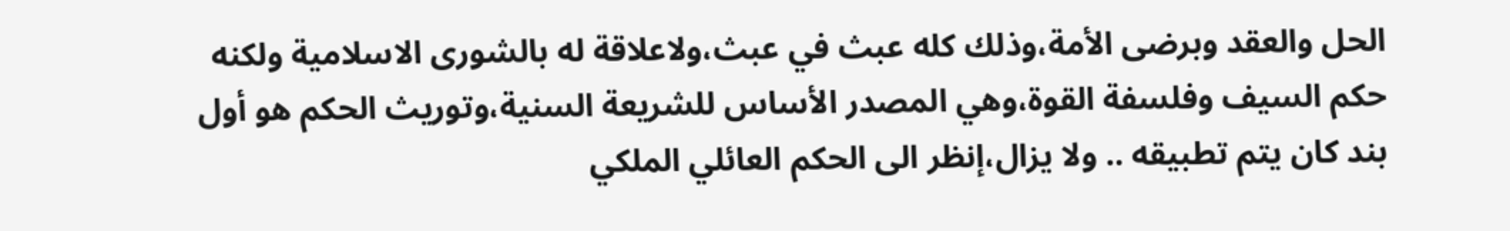الحل والعقد وبرضى الأمة،وذلك كله عبث في عبث،ولاعلاقة له بالشورى الاسلامية ولكنه حكم السيف وفلسفة القوة،وهي المصدر الأساس للشريعة السنية،وتوريث الحكم هو أول بند كان يتم تطبيقه .. ولا يزال،إنظر الى الحكم العائلي الملكي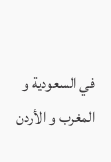في السعودية و المغرب و الأردن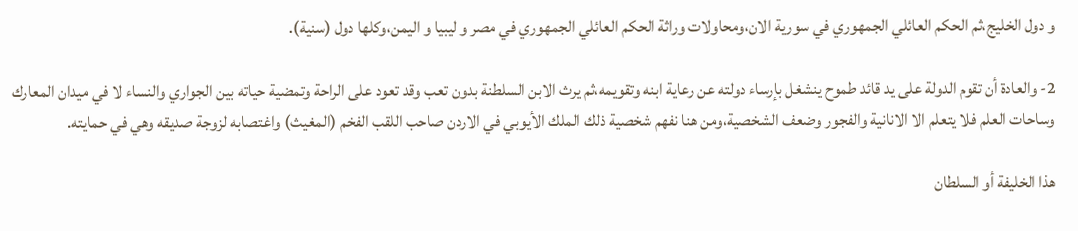و دول الخليج،ثم الحكم العائلي الجمهوري في سورية الان،ومحاولات وراثة الحكم العائلي الجمهوري في مصر و ليبيا و اليمن،وكلها دول (سنية).

2- والعادة أن تقوم الدولة على يد قائد طموح ينشغل بإرساء دولته عن رعاية ابنه وتقويمه،ثم يرث الابن السلطنة بدون تعب وقد تعود على الراحة وتمضية حياته بين الجواري والنساء لا في ميدان المعارك وساحات العلم فلا يتعلم الا الانانية والفجور وضعف الشخصية،ومن هنا نفهم شخصية ذلك الملك الأيوبي في الاردن صاحب اللقب الفخم (المغيث) واغتصابه لزوجة صديقه وهي في حمايته.

هذا الخليفة أو السلطان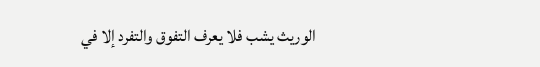الوريث يشب فلا يعرف التفوق والتفرد إلا في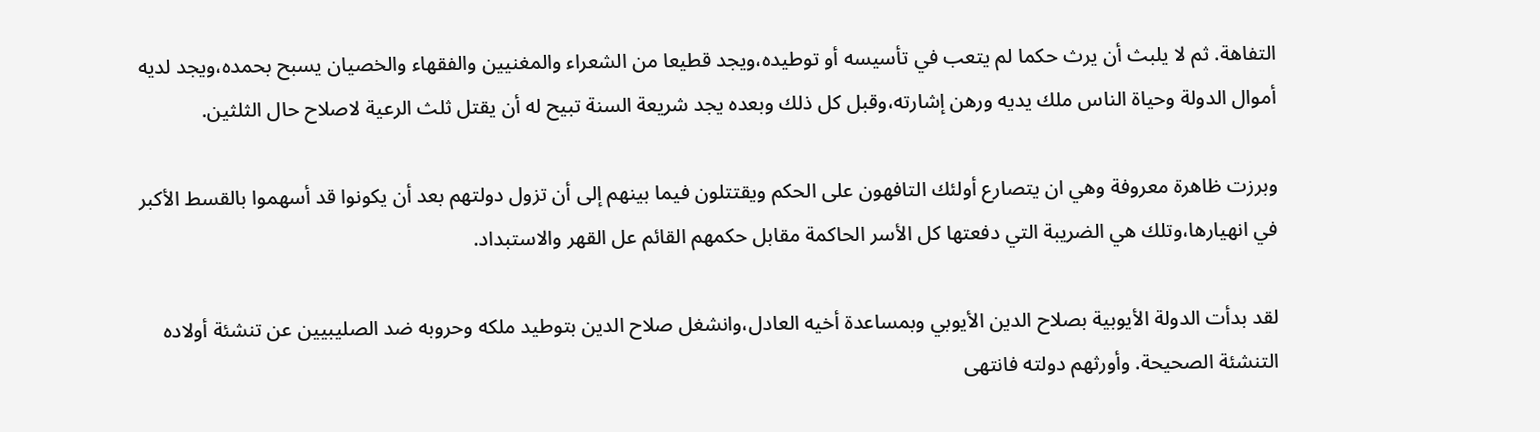التفاهة. ثم لا يلبث أن يرث حكما لم يتعب في تأسيسه أو توطيده،ويجد قطيعا من الشعراء والمغنيين والفقهاء والخصيان يسبح بحمده،ويجد لديه أموال الدولة وحياة الناس ملك يديه ورهن إشارته،وقبل كل ذلك وبعده يجد شريعة السنة تبيح له أن يقتل ثلث الرعية لاصلاح حال الثلثين.

وبرزت ظاهرة معروفة وهي ان يتصارع أولئك التافهون على الحكم ويقتتلون فيما بينهم إلى أن تزول دولتهم بعد أن يكونوا قد أسهموا بالقسط الأكبر في انهيارها،وتلك هي الضريبة التي دفعتها كل الأسر الحاكمة مقابل حكمهم القائم عل القهر والاستبداد.

لقد بدأت الدولة الأيوبية بصلاح الدين الأيوبي وبمساعدة أخيه العادل،وانشغل صلاح الدين بتوطيد ملكه وحروبه ضد الصليبيين عن تنشئة أولاده التنشئة الصحيحة. وأورثهم دولته فانتهى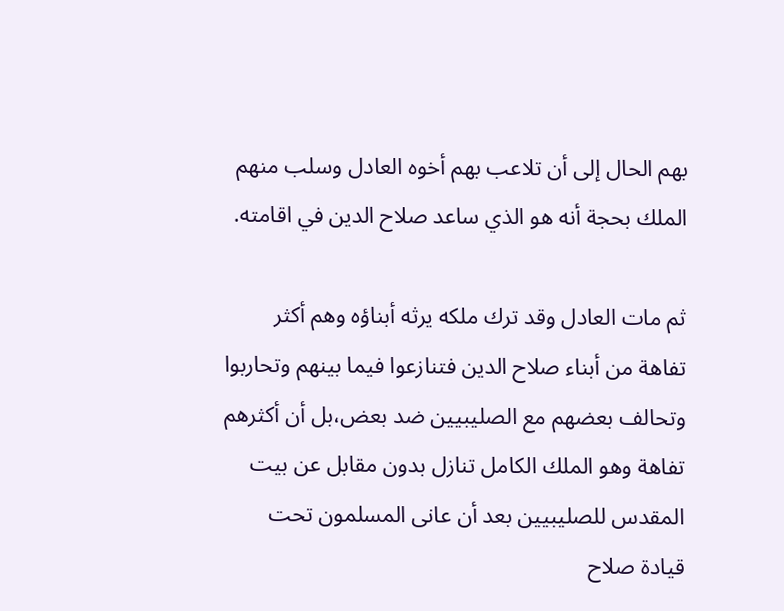بهم الحال إلى أن تلاعب بهم أخوه العادل وسلب منهم الملك بحجة أنه هو الذي ساعد صلاح الدين في اقامته.

ثم مات العادل وقد ترك ملكه يرثه أبناؤه وهم أكثر تفاهة من أبناء صلاح الدين فتنازعوا فيما بينهم وتحاربوا وتحالف بعضهم مع الصليبيين ضد بعض،بل أن أكثرهم تفاهة وهو الملك الكامل تنازل بدون مقابل عن بيت المقدس للصليبيين بعد أن عانى المسلمون تحت قيادة صلاح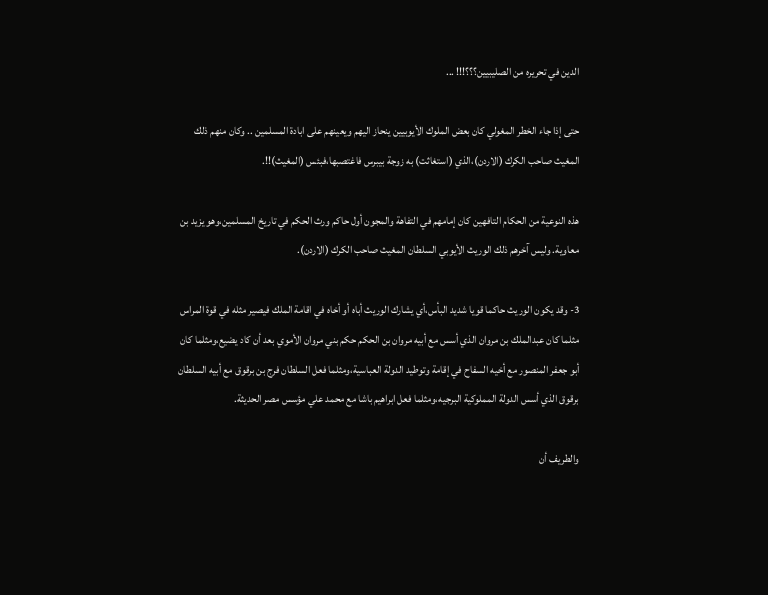الدين في تحريره من الصليبيين؟؟؟!!! ...

حتى إذا جاء الخطر المغولي كان بعض الملوك الأيوبيين ينحاز اليهم ويعينهم على ابادة المسلمين .. وكان منهم ذلك المغيث صاحب الكرك (الاردن)،الذي (استغاثت) به زوجة بيبرس فاغتصبها،فبئس (المغيث)!!.

هذه النوعية من الحكام التافهين كان إمامهم في التفاهة والمجون أول حاكم ورث الحكم في تاريخ المسلمين،وهو يزيد بن معاوية. وليس آخرهم ذلك الوريث الأيوبي السلطان المغيث صاحب الكرك (الاردن).

3- وقد يكون الوريث حاكما قويا شديد البأس،أي يشارك الوريث أباه أو أخاه في اقامة الملك فيصير مثله في قوة المراس مثلما كان عبدالملك بن مروان الذي أسس مع أبيه مروان بن الحكم حكم بني مروان الأموي بعد أن كاد يضيع،ومثلما كان أبو جعفر المنصور مع أخيه السفاح في إقامة وتوطيد الدولة العباسية،ومثلما فعل السلطان فرج بن برقوق مع أبيه السلطان برقوق الذي أسس الدولة المملوكية البرجيه،ومثلما فعل ابراهيم باشا مع محمد علي مؤسس مصر الحديثة.

والطريف أن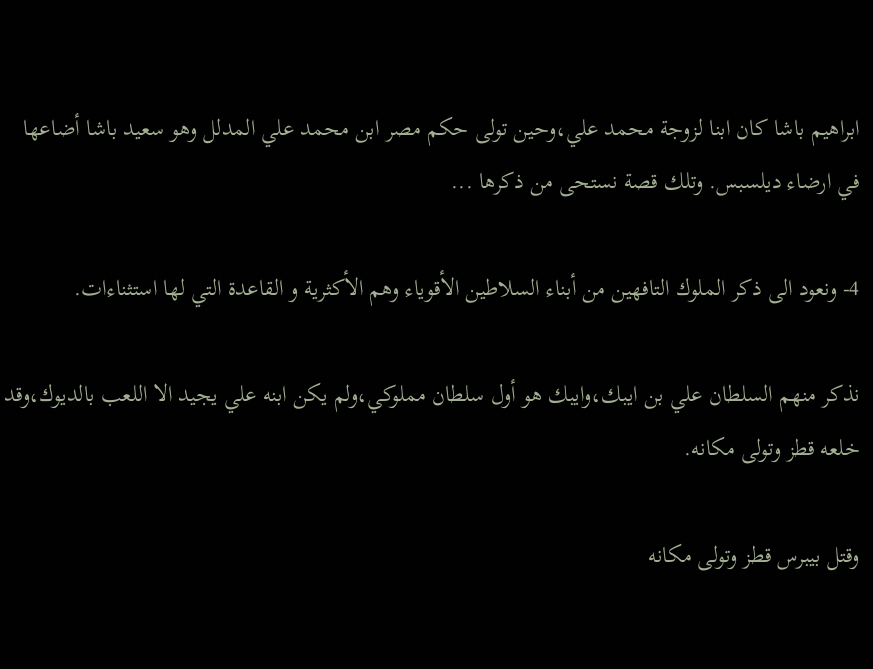ابراهيم باشا كان ابنا لزوجة محمد علي،وحين تولى حكم مصر ابن محمد علي المدلل وهو سعيد باشا أضاعها في ارضاء ديلسبس. وتلك قصة نستحى من ذكرها ...

4- ونعود الى ذكر الملوك التافهين من أبناء السلاطين الأقوياء وهم الأكثرية و القاعدة التي لها استثناءات.

نذكر منهم السلطان علي بن ايبك،وايبك هو أول سلطان مملوكي،ولم يكن ابنه علي يجيد الا اللعب بالديوك،وقد خلعه قطز وتولى مكانه.

وقتل بيبرس قطز وتولى مكانه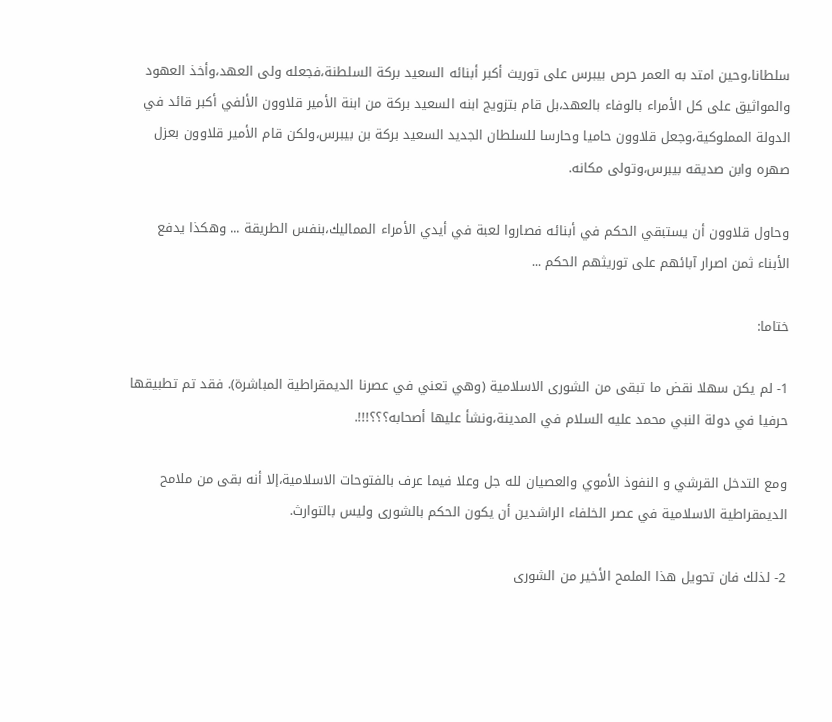سلطانا،وحين امتد به العمر حرص بيبرس على توريث أكبر أبنائه السعيد بركة السلطنة،فجعله ولى العهد،وأخذ العهود والمواثيق على كل الأمراء بالوفاء بالعهد،بل قام بتزويج ابنه السعيد بركة من ابنة الأمير قلاوون الألفي أكبر قائد في الدولة المملوكية،وجعل قلاوون حاميا وحارسا للسلطان الجديد السعيد بركة بن بيبرس،ولكن قام الأمير قلاوون بعزل صهره وابن صديقه بيبرس،وتولى مكانه.

وحاول قلاوون أن يستبقي الحكم في أبنائه فصاروا لعبة في أيدي الأمراء المماليك،بنفس الطريقة ... وهكذا يدفع الأبناء ثمن اصرار آبائهم على توريثهم الحكم ...

ختاما:

1- لم يكن سهلا نقض ما تبقى من الشورى الاسلامية (وهي تعني في عصرنا الديمقراطية المباشرة). فقد تم تطبيقها حرفيا في دولة النبي محمد عليه السلام في المدينة،ونشأ عليها أصحابه؟؟؟!!!.

ومع التدخل القرشي و النفوذ الأموي والعصيان لله جل وعلا فيما عرف بالفتوحات الاسلامية،إلا أنه بقى من ملامح الديمقراطية الاسلامية في عصر الخلفاء الراشدين أن يكون الحكم بالشورى وليس بالتوارث.

2- لذلك فان تحويل هذا الملمح الأخير من الشورى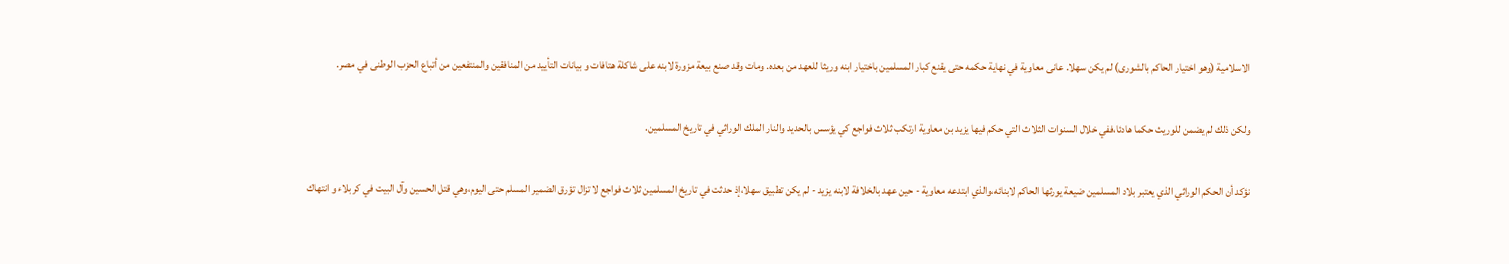الاسلامية (وهو اختيار الحاكم بالشورى) لم يكن سهلا. عانى معاوية في نهاية حكمه حتى يقنع كبار المسلمين باختيار ابنه وريثا للعهد من بعده. ومات وقد صنع بيعة مزورة لابنه على شاكلة هتافات و بيانات التأييد من المنافقين والمنتفعين من أتباع الحزب الوطنى في مصر.

ولكن ذلك لم يضمن للوريث حكما هادئا،ففي خلال السنوات الثلاث التي حكم فيها يزيد بن معاوية ارتكب ثلاث فواجع كي يؤسس بالحديد والنار الملك الوراثي في تاريخ المسلمين.

نؤكد أن الحكم الوراثي الذي يعتبر بلاد المسلمين ضيعة يورثها الحاكم لابنائه،والذي ابتدعه معاوية - حين عهد بالخلافة لابنه يزيد - لم يكن تطبيق سهلا،إذ حدثت في تاريخ المسلمين ثلاث فواجع لا تزال تؤرق الضمير المسلم حتى اليوم،وهي قتل الحسين وآل البيت في كربلاء و انتهاك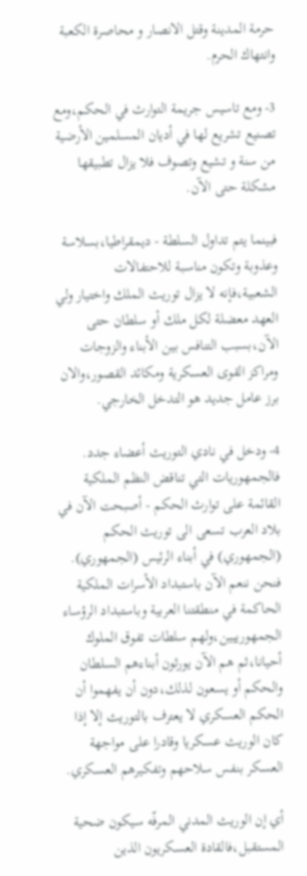حرمة المدينة وقتل الانصار و محاصرة الكعبة وانتهاك الحرم.

3- ومع تاسيس جريمة التوارث في الحكم،ومع تصنيع تشريع لها في أديان المسلمين الأرضية من سنة و تشيع وتصوف فلا يزال تطبيقها مشكلة حتى الآن.

فبينما يتم تداول السلطة - ديمقراطيا،بسلاسة وعذوبة وتكون مناسبة للاحتفالات الشعبية،فإنه لا يزال توريث الملك واختيار ولي العهد معضلة لكل ملك أو سلطان حتى الآن،بسبب التنافس بين الأبناء والزوجات ومراكز القوى العسكرية ومكائد القصور،والان برز عامل جديد هو التدخل الخارجي.

4- ودخل في نادي التوريث أعضاء جدد. فالجمهوريات التي تناقض النظم الملكية القائمة على توارث الحكم - أصبحت الآن في بلاد العرب تسعى الى توريث الحكم (الجمهوري) في أبناء الرئيس (الجمهوري). فنحن ننعم الآن باستبداد الأسرات الملكية الحاكمة في منطقتنا العربية وباستبداد الرؤساء الجمهورييين،ولهم سلطات تفوق الملوك أحيانا،ثم هم الآن يورثون أبناءهم السلطان والحكم أو يسعون لذلك،دون أن يفهموا أن الحكم العسكري لا يعترف بالتوريث إلا إذا كان الوريث عسكريا وقادرا على مواجهة العسكر بنفس سلاحهم وتفكيرهم العسكري.

أي إن الوريث المدني المرفّه سيكون ضحية المستقبل،فالقادة العسكريون الذين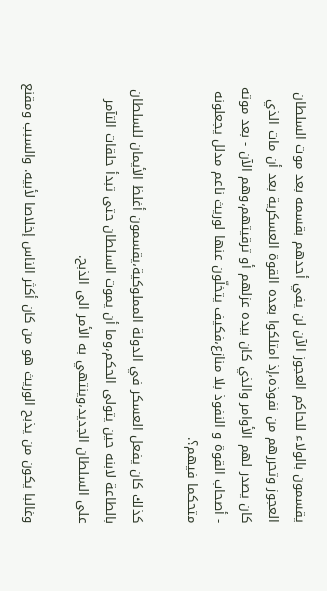يقسمون بالولاء للحاكم العجوز الآن لن يفي أحدهم بقسمه بعد موت السلطان العجوز وتحررهم من نفوذه،إذ امتلكوا بعده القوة العسكرية بعد أن مات الذي كان يصدر لهم الأوامر والذي كان بيده عزلهم أو ترقيتهم،وهم الآن - بعد موته - أصحاب القوة و النفوذ بلا منازع،فكيف يتخلّون عنها لوريث ناعم مدلل يجعلونه متحكما فيهم؟.

كذلك كان يفعل العسكر في الدولة المملوكية،يقسمون أغلظ الأيمان للسلطان بالطاعة لابنه حين يتولى الحكم،وما أن يموت السلطان حتى تبدأ حلقات التآمر على السلطان الجديد،وينتهي به الأمر الى الذبح.

وغالبا يكون من يذبح الوريث هو من كان أكثر الناس إخلاصا لأبيه. والسبب ومقنع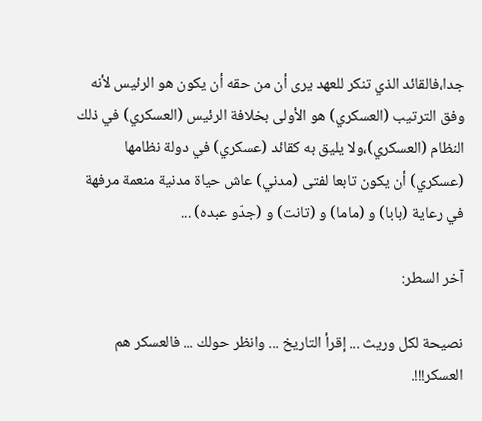جدا،فالقائد الذي تنكر للعهد يرى أن من حقه أن يكون هو الرئيس لأنه وفق الترتيب (العسكري) هو الأولى بخلافة الرئيس (العسكري) في ذلك النظام (العسكري)،ولا يليق به كقائد (عسكري) في دولة نظامها (عسكري) أن يكون تابعا لفتى (مدني) عاش حياة مدنية منعمة مرفهة في رعاية (بابا) و (ماما) و (تانت) و (جدّو عبده) ...

آخر السطر:

نصيحة لكل وريث ... إقرأ التاريخ ... وانظر حولك ... فالعسكر هم العسكر!!!.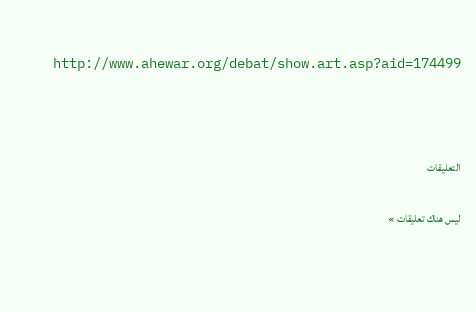http://www.ahewar.org/debat/show.art.asp?aid=174499



التعليقات

ليس هناك تعليقات »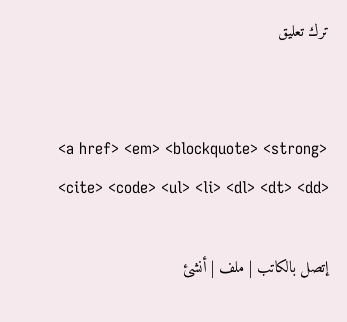ترك تعليق


<a href> <em> <blockquote> <strong> <cite> <code> <ul> <li> <dl> <dt> <dd>

إتصل بالكاتب | ملف | أنشئ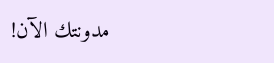مدونتك الآن!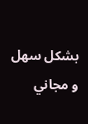بشكل سهل و مجاني